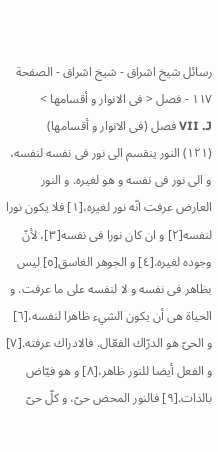رسائل شيخ اشراق - شيخ اشراق - الصفحة ١١٧ - فصل < فى الانوار و أقسامها >
VII .J فصل (فى الانوار و أقسامها)
(١٢١) النور ينقسم الى نور فى نفسه لنفسه، و الى نور فى نفسه و هو لغيره. و النور العارض عرفت انّه نور لغيره،[١] فلا يكون نورا لنفسه[٢] و ان كان نورا فى نفسه[٣]، لأنّ وجوده لغيره.[٤] و الجوهر الغاسق[٥] ليس بظاهر فى نفسه و لا لنفسه على ما عرفت. و الحياة هى أن يكون الشيء ظاهرا لنفسه،[٦] و الحىّ هو الدرّاك الفعّال. فالادراك عرفته.[٧] و الفعل أيضا للنور ظاهر،[٨] و هو فيّاض بالذات.[٩] فالنور المحض حىّ، و كلّ حىّ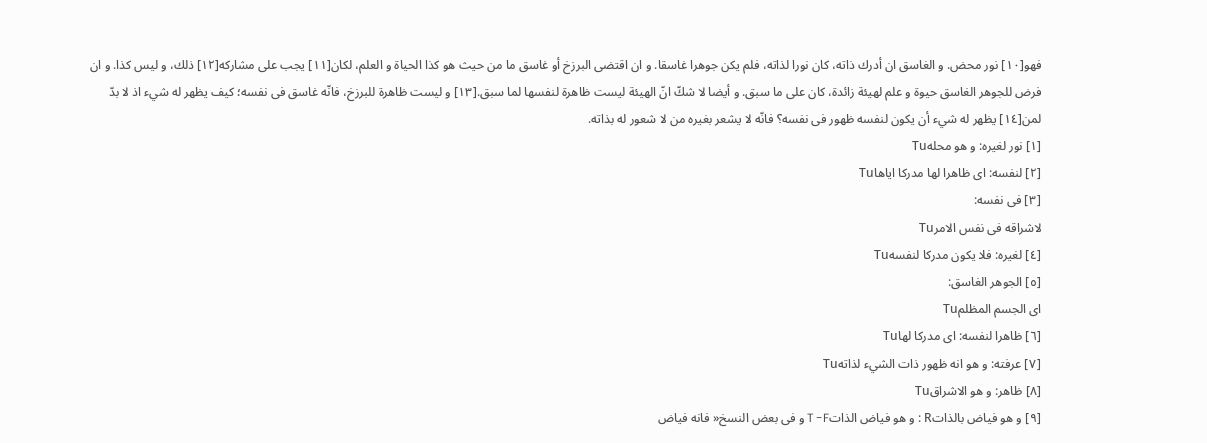فهو[١٠] نور محض. و الغاسق ان أدرك ذاته، كان نورا لذاته، فلم يكن جوهرا غاسقا. و ان اقتضى البرزخ أو غاسق ما من حيث هو كذا الحياة و العلم، لكان[١١] يجب على مشاركه[١٢] ذلك، و ليس كذا. و ان فرض للجوهر الغاسق حيوة و علم لهيئة زائدة، كان على ما سبق. و أيضا لا شكّ انّ الهيئة ليست ظاهرة لنفسها لما سبق.[١٣] و ليست ظاهرة للبرزخ، فانّه غاسق فى نفسه؛ كيف يظهر له شيء اذ لا بدّ لمن[١٤] يظهر له شيء أن يكون لنفسه ظهور فى نفسه؟ فانّه لا يشعر بغيره من لا شعور له بذاته.
[١] نور لغيره: و هو محلهTu
[٢] لنفسه: اى ظاهرا لها مدركا اياهاTu
[٣] فى نفسه:
لاشراقه فى نفس الامرTu
[٤] لغيره: فلا يكون مدركا لنفسهTu
[٥] الجوهر الغاسق:
اى الجسم المظلمTu
[٦] ظاهرا لنفسه: اى مدركا لهاTu
[٧] عرفته: و هو انه ظهور ذات الشيء لذاتهTu
[٨] ظاهر: و هو الاشراقTu
[٩] و هو فياض بالذاتR : و هو فياض الذاتT -F و فى بعض النسخ« فانه فياض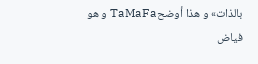بالذات» و هذا أوضحTaMaFa و هو فياض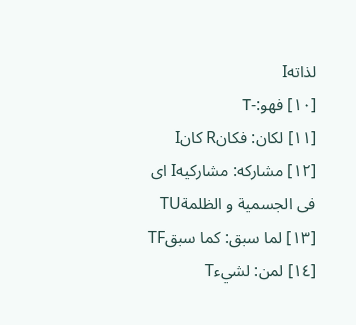لذاتهI
[١٠] فهو:-T
[١١] لكان: فكانR كانI
[١٢] مشاركه: مشاركيهI اى فى الجسمية و الظلمةTU
[١٣] لما سبق: كما سبقTF
[١٤] لمن: لشيءT